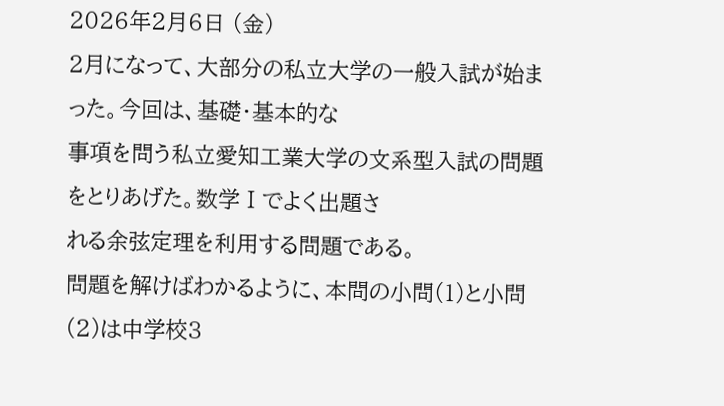2026年2月6日 (金)
2月になって、大部分の私立大学の一般入試が始まった。今回は、基礎・基本的な
事項を問う私立愛知工業大学の文系型入試の問題をとりあげた。数学Ⅰでよく出題さ
れる余弦定理を利用する問題である。
問題を解けばわかるように、本問の小問(1)と小問(2)は中学校3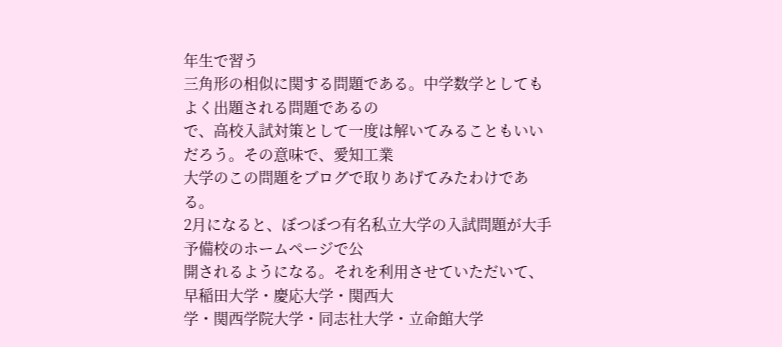年生で習う
三角形の相似に関する問題である。中学数学としてもよく出題される問題であるの
で、高校入試対策として一度は解いてみることもいいだろう。その意味で、愛知工業
大学のこの問題をブログで取りあげてみたわけである。
2月になると、ぼつぼつ有名私立大学の入試問題が大手予備校のホームページで公
開されるようになる。それを利用させていただいて、早稲田大学・慶応大学・関西大
学・関西学院大学・同志社大学・立命館大学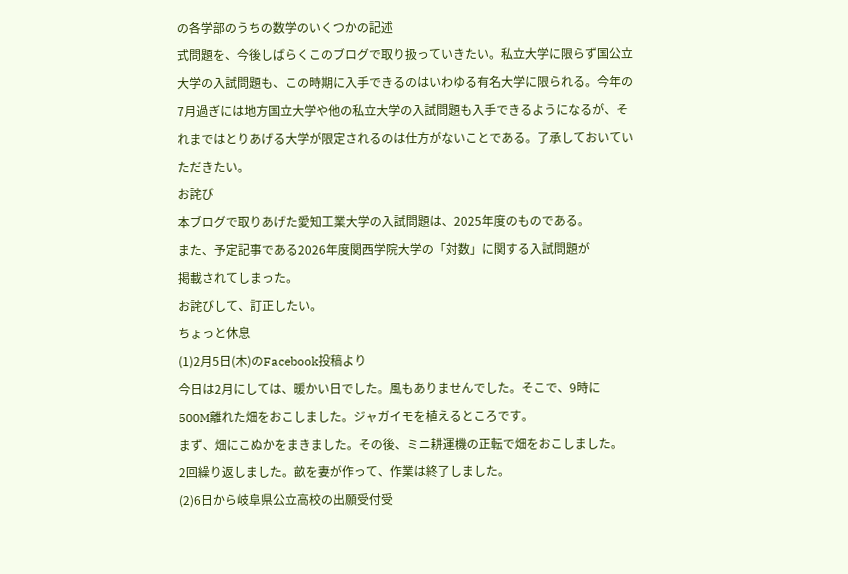の各学部のうちの数学のいくつかの記述
式問題を、今後しばらくこのブログで取り扱っていきたい。私立大学に限らず国公立
大学の入試問題も、この時期に入手できるのはいわゆる有名大学に限られる。今年の
7月過ぎには地方国立大学や他の私立大学の入試問題も入手できるようになるが、そ
れまではとりあげる大学が限定されるのは仕方がないことである。了承しておいてい
ただきたい。
お詫び
本ブログで取りあげた愛知工業大学の入試問題は、2025年度のものである。
また、予定記事である2026年度関西学院大学の「対数」に関する入試問題が
掲載されてしまった。
お詫びして、訂正したい。
ちょっと休息
(1)2月5日(木)のFacebook投稿より
今日は2月にしては、暖かい日でした。風もありませんでした。そこで、9時に
500M離れた畑をおこしました。ジャガイモを植えるところです。
まず、畑にこぬかをまきました。その後、ミニ耕運機の正転で畑をおこしました。
2回繰り返しました。畝を妻が作って、作業は終了しました。
(2)6日から岐阜県公立高校の出願受付受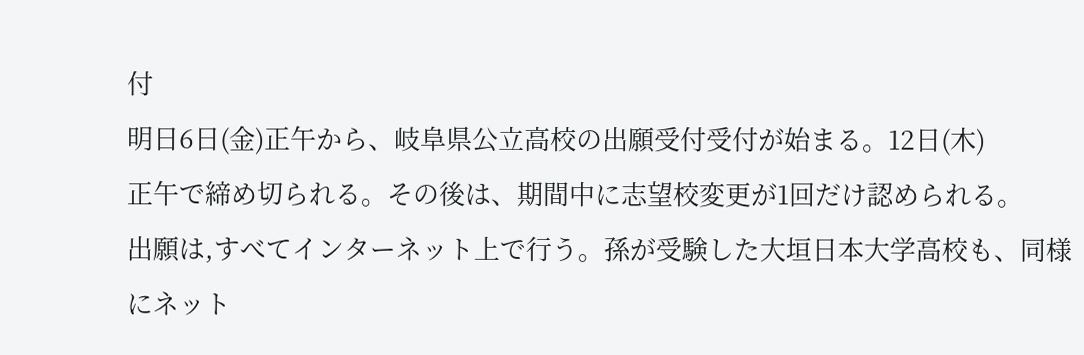付
明日6日(金)正午から、岐阜県公立高校の出願受付受付が始まる。12日(木)
正午で締め切られる。その後は、期間中に志望校変更が1回だけ認められる。
出願は,すべてインターネット上で行う。孫が受験した大垣日本大学高校も、同様
にネット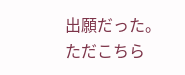出願だった。ただこちら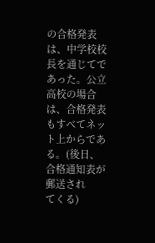の合格発表は、中学校校長を通じてであった。公立
高校の場合は、合格発表もすべてネット上からである。(後日、合格通知表が郵送され
てくる)